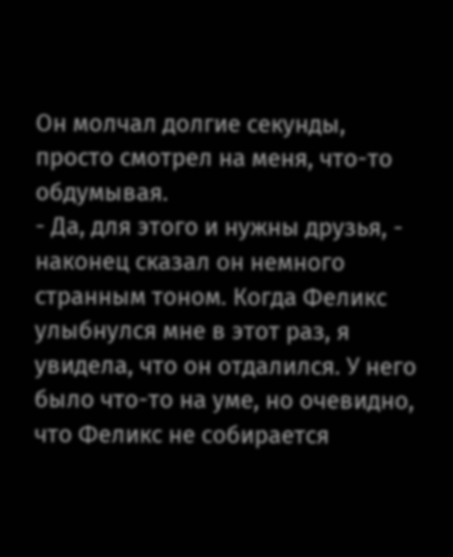Он молчал долгие секунды, просто смотрел на меня, что-то обдумывая.
- Да, для этого и нужны друзья, - наконец сказал он немного странным тоном. Когда Феликс улыбнулся мне в этот раз, я увидела, что он отдалился. У него было что-то на уме, но очевидно, что Феликс не собирается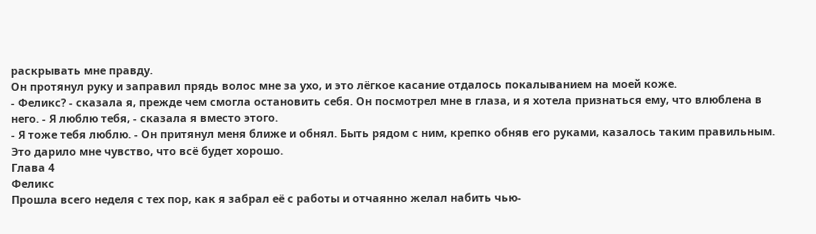раскрывать мне правду.
Он протянул руку и заправил прядь волос мне за ухо, и это лёгкое касание отдалось покалыванием на моей коже.
- Феликс? - сказала я, прежде чем смогла остановить себя. Он посмотрел мне в глаза, и я хотела признаться ему, что влюблена в него. - Я люблю тебя, - сказала я вместо этого.
- Я тоже тебя люблю. - Он притянул меня ближе и обнял. Быть рядом с ним, крепко обняв его руками, казалось таким правильным.
Это дарило мне чувство, что всё будет хорошо.
Глава 4
Феликс
Прошла всего неделя с тех пор, как я забрал её с работы и отчаянно желал набить чью-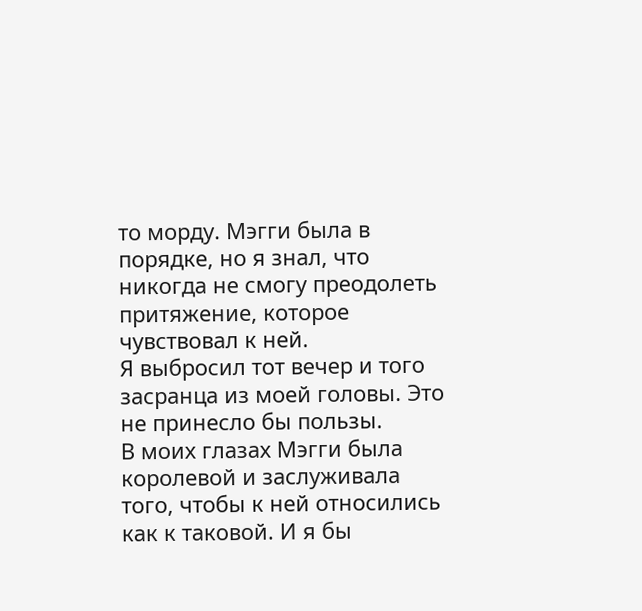то морду. Мэгги была в порядке, но я знал, что никогда не смогу преодолеть притяжение, которое чувствовал к ней.
Я выбросил тот вечер и того засранца из моей головы. Это не принесло бы пользы.
В моих глазах Мэгги была королевой и заслуживала того, чтобы к ней относились как к таковой. И я бы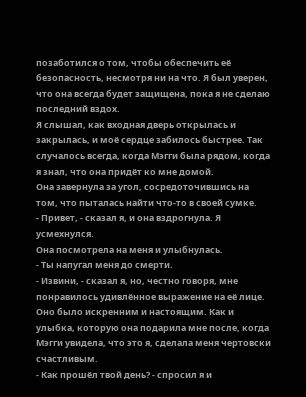позаботился о том, чтобы обеспечить её безопасность, несмотря ни на что. Я был уверен, что она всегда будет защищена, пока я не сделаю последний вздох.
Я слышал, как входная дверь открылась и закрылась, и моё сердце забилось быстрее. Так случалось всегда, когда Мэгги была рядом, когда я знал, что она придёт ко мне домой.
Она завернула за угол, сосредоточившись на том, что пыталась найти что-то в своей сумке.
- Привет, - сказал я, и она вздрогнула. Я усмехнулся.
Она посмотрела на меня и улыбнулась.
- Ты напугал меня до смерти.
- Извини, - сказал я, но, честно говоря, мне понравилось удивлённое выражение на её лице. Оно было искренним и настоящим. Как и улыбка, которую она подарила мне после, когда Мэгги увидела, что это я, сделала меня чертовски счастливым.
- Как прошёл твой день? - спросил я и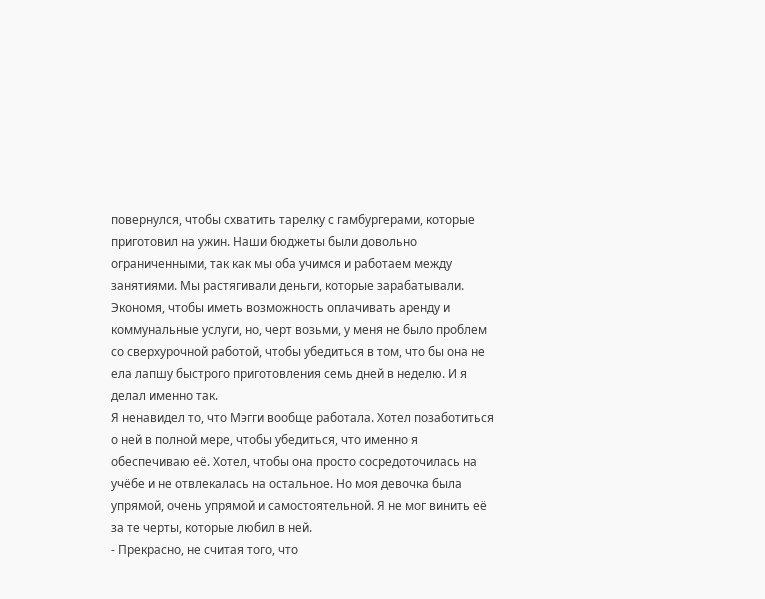повернулся, чтобы схватить тарелку с гамбургерами, которые приготовил на ужин. Наши бюджеты были довольно ограниченными, так как мы оба учимся и работаем между занятиями. Мы растягивали деньги, которые зарабатывали. Экономя, чтобы иметь возможность оплачивать аренду и коммунальные услуги, но, черт возьми, у меня не было проблем со сверхурочной работой, чтобы убедиться в том, что бы она не ела лапшу быстрого приготовления семь дней в неделю. И я делал именно так.
Я ненавидел то, что Мэгги вообще работала. Хотел позаботиться о ней в полной мере, чтобы убедиться, что именно я обеспечиваю её. Хотел, чтобы она просто сосредоточилась на учёбе и не отвлекалась на остальное. Но моя девочка была упрямой, очень упрямой и самостоятельной. Я не мог винить её за те черты, которые любил в ней.
- Прекрасно, не считая того, что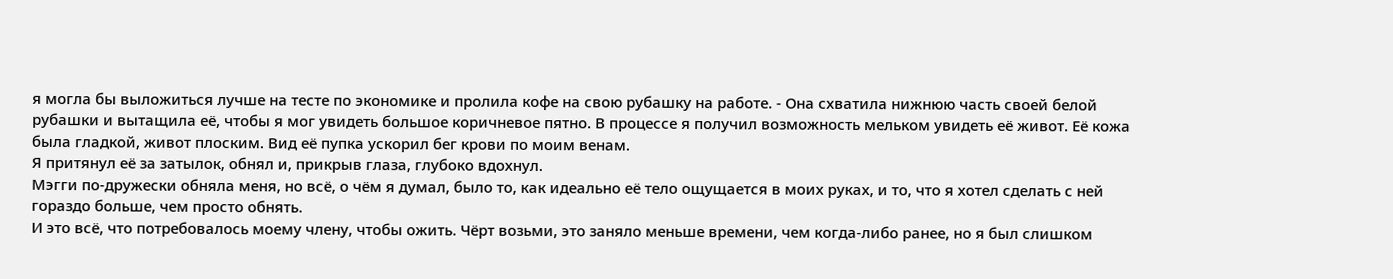я могла бы выложиться лучше на тесте по экономике и пролила кофе на свою рубашку на работе. - Она схватила нижнюю часть своей белой рубашки и вытащила её, чтобы я мог увидеть большое коричневое пятно. В процессе я получил возможность мельком увидеть её живот. Её кожа была гладкой, живот плоским. Вид её пупка ускорил бег крови по моим венам.
Я притянул её за затылок, обнял и, прикрыв глаза, глубоко вдохнул.
Мэгги по-дружески обняла меня, но всё, о чём я думал, было то, как идеально её тело ощущается в моих руках, и то, что я хотел сделать с ней гораздо больше, чем просто обнять.
И это всё, что потребовалось моему члену, чтобы ожить. Чёрт возьми, это заняло меньше времени, чем когда-либо ранее, но я был слишком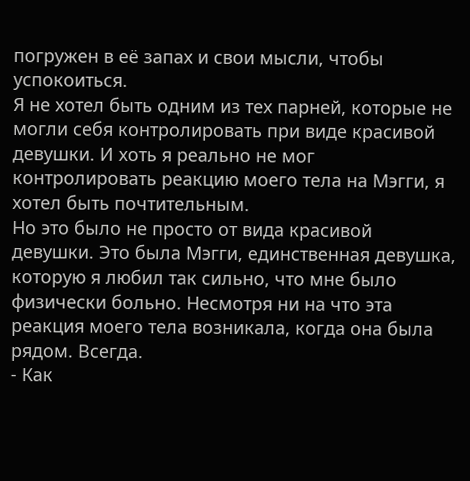погружен в её запах и свои мысли, чтобы успокоиться.
Я не хотел быть одним из тех парней, которые не могли себя контролировать при виде красивой девушки. И хоть я реально не мог контролировать реакцию моего тела на Мэгги, я хотел быть почтительным.
Но это было не просто от вида красивой девушки. Это была Мэгги, единственная девушка, которую я любил так сильно, что мне было физически больно. Несмотря ни на что эта реакция моего тела возникала, когда она была рядом. Всегда.
- Как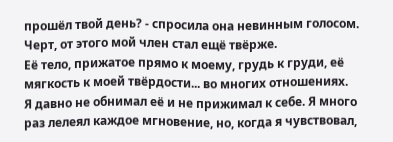прошёл твой день? - спросила она невинным голосом.
Черт, от этого мой член стал ещё твёрже.
Её тело, прижатое прямо к моему, грудь к груди, её мягкость к моей твёрдости... во многих отношениях.
Я давно не обнимал её и не прижимал к себе. Я много раз лелеял каждое мгновение, но, когда я чувствовал,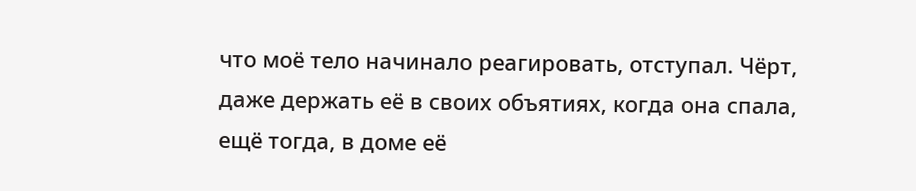что моё тело начинало реагировать, отступал. Чёрт, даже держать её в своих объятиях, когда она спала, ещё тогда, в доме её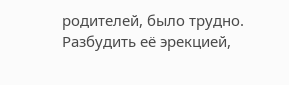родителей, было трудно.
Разбудить её эрекцией,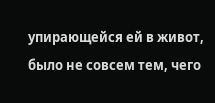упирающейся ей в живот, было не совсем тем, чего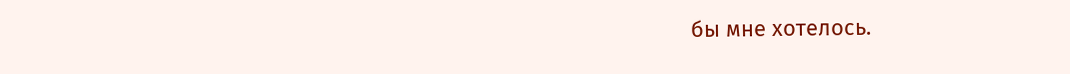бы мне хотелось.